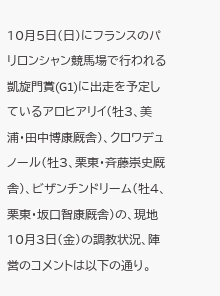10月5日(日)にフランスのパリロンシャン競馬場で行われる凱旋門賞(G1)に出走を予定しているアロヒアリイ(牡3、美浦・田中博康厩舎)、クロワデュノール(牡3、栗東・斉藤崇史厩舎)、ビザンチンドリーム(牡4、栗東・坂口智康厩舎)の、現地10月3日(金)の調教状況、陣営のコメントは以下の通り。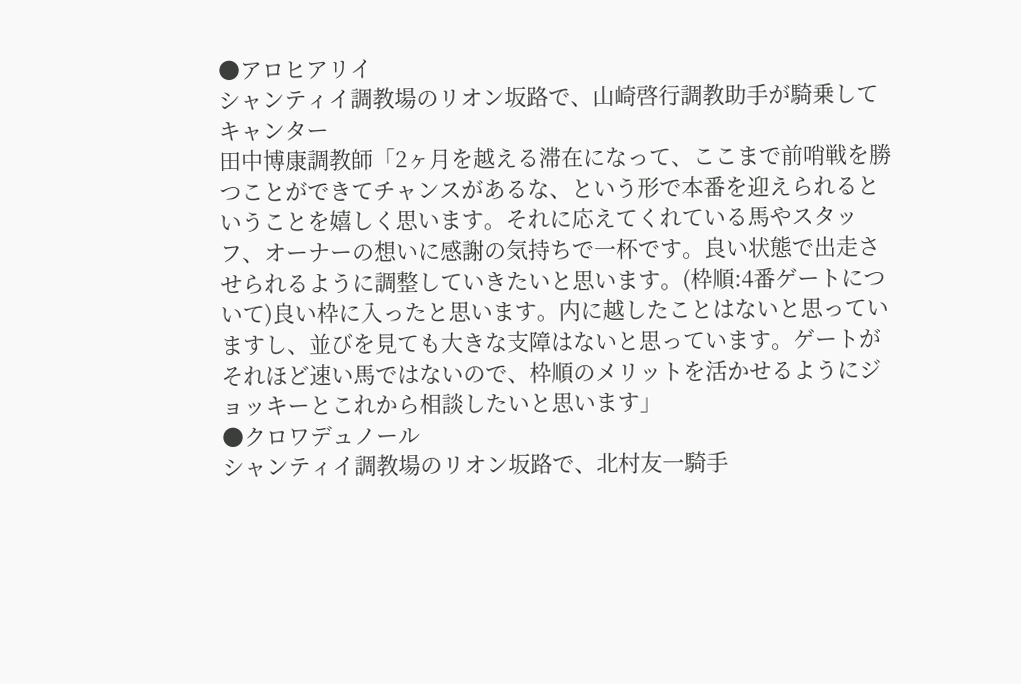●アロヒアリイ
シャンティイ調教場のリオン坂路で、山崎啓行調教助手が騎乗してキャンター
田中博康調教師「2ヶ月を越える滞在になって、ここまで前哨戦を勝つことができてチャンスがあるな、という形で本番を迎えられるということを嬉しく思います。それに応えてくれている馬やスタッフ、オーナーの想いに感謝の気持ちで一杯です。良い状態で出走させられるように調整していきたいと思います。(枠順:4番ゲートについて)良い枠に入ったと思います。内に越したことはないと思っていますし、並びを見ても大きな支障はないと思っています。ゲートがそれほど速い馬ではないので、枠順のメリットを活かせるようにジョッキーとこれから相談したいと思います」
●クロワデュノール
シャンティイ調教場のリオン坂路で、北村友一騎手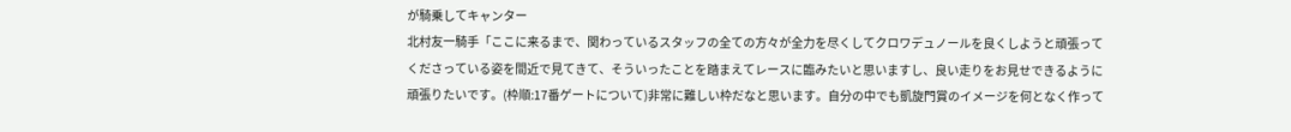が騎乗してキャンター
北村友一騎手「ここに来るまで、関わっているスタッフの全ての方々が全力を尽くしてクロワデュノールを良くしようと頑張ってくださっている姿を間近で見てきて、そういったことを踏まえてレースに臨みたいと思いますし、良い走りをお見せできるように頑張りたいです。(枠順:17番ゲートについて)非常に難しい枠だなと思います。自分の中でも凱旋門賞のイメージを何となく作って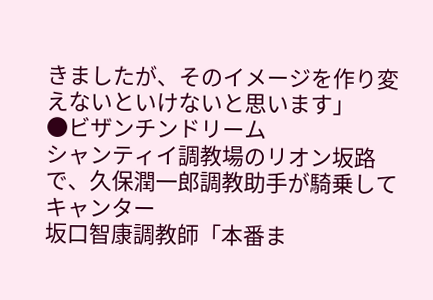きましたが、そのイメージを作り変えないといけないと思います」
●ビザンチンドリーム
シャンティイ調教場のリオン坂路で、久保潤一郎調教助手が騎乗してキャンター
坂口智康調教師「本番ま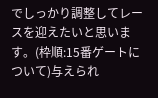でしっかり調整してレースを迎えたいと思います。(枠順:15番ゲートについて)与えられ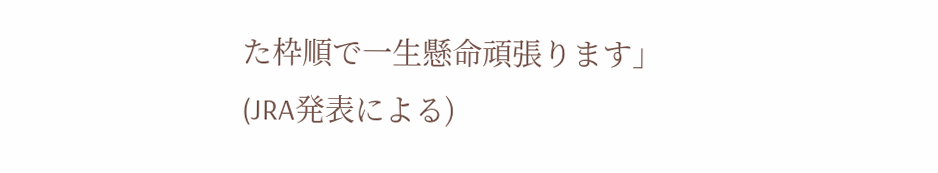た枠順で一生懸命頑張ります」
(JRA発表による)